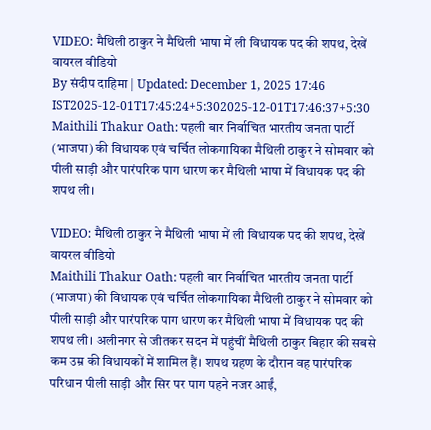VIDEO: मैथिली ठाकुर ने मैथिली भाषा में ली विधायक पद की शपथ, देखें वायरल वीडियो
By संदीप दाहिमा | Updated: December 1, 2025 17:46 IST2025-12-01T17:45:24+5:302025-12-01T17:46:37+5:30
Maithili Thakur Oath: पहली बार निर्वाचित भारतीय जनता पार्टी (भाजपा) की विधायक एवं चर्चित लोकगायिका मैथिली ठाकुर ने सोमवार को पीली साड़ी और पारंपरिक पाग धारण कर मैथिली भाषा में विधायक पद की शपथ ली।

VIDEO: मैथिली ठाकुर ने मैथिली भाषा में ली विधायक पद की शपथ, देखें वायरल वीडियो
Maithili Thakur Oath: पहली बार निर्वाचित भारतीय जनता पार्टी (भाजपा) की विधायक एवं चर्चित लोकगायिका मैथिली ठाकुर ने सोमवार को पीली साड़ी और पारंपरिक पाग धारण कर मैथिली भाषा में विधायक पद की शपथ ली। अलीनगर से जीतकर सदन में पहुंचीं मैथिली ठाकुर बिहार की सबसे कम उम्र की विधायकों में शामिल हैं। शपथ ग्रहण के दौरान वह पारंपरिक परिधान पीली साड़ी और सिर पर पाग पहने नजर आईं,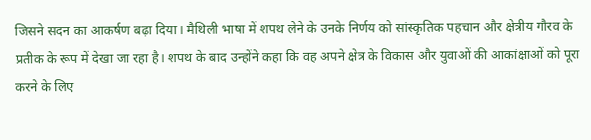जिसने सदन का आकर्षण बढ़ा दिया। मैथिली भाषा में शपथ लेने के उनके निर्णय को सांस्कृतिक पहचान और क्षेत्रीय गौरव के प्रतीक के रूप में देखा जा रहा है। शपथ के बाद उन्होंने कहा कि वह अपने क्षेत्र के विकास और युवाओं की आकांक्षाओं को पूरा करने के लिए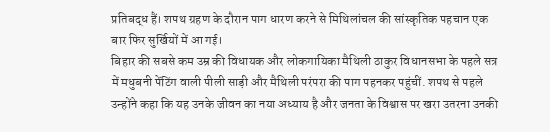प्रतिबद्ध हैं। शपथ ग्रहण के दौरान पाग धारण करने से मिथिलांचल की सांस्कृतिक पहचान एक बार फिर सुर्खियों में आ गई।
बिहार की सबसे कम उम्र की विधायक और लोकगायिका मैथिली ठाकुर विधानसभा के पहले सत्र में मधुबनी पेंटिंग वाली पीली साड़ी और मैथिली परंपरा की पाग पहनकर पहुंचीं. शपथ से पहले उन्होंने कहा कि यह उनके जीवन का नया अध्याय है और जनता के विश्वास पर खरा उतरना उनकी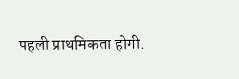पहली प्राथमिकता होगी.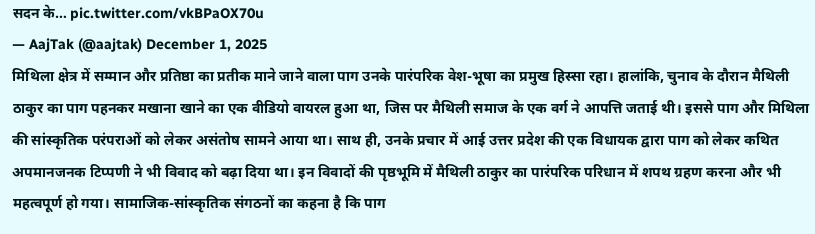सदन के… pic.twitter.com/vkBPaOX70u
— AajTak (@aajtak) December 1, 2025
मिथिला क्षेत्र में सम्मान और प्रतिष्ठा का प्रतीक माने जाने वाला पाग उनके पारंपरिक वेश-भूषा का प्रमुख हिस्सा रहा। हालांकि, चुनाव के दौरान मैथिली ठाकुर का पाग पहनकर मखाना खाने का एक वीडियो वायरल हुआ था, जिस पर मैथिली समाज के एक वर्ग ने आपत्ति जताई थी। इससे पाग और मिथिला की सांस्कृतिक परंपराओं को लेकर असंतोष सामने आया था। साथ ही, उनके प्रचार में आई उत्तर प्रदेश की एक विधायक द्वारा पाग को लेकर कथित अपमानजनक टिप्पणी ने भी विवाद को बढ़ा दिया था। इन विवादों की पृष्ठभूमि में मैथिली ठाकुर का पारंपरिक परिधान में शपथ ग्रहण करना और भी महत्वपूर्ण हो गया। सामाजिक-सांस्कृतिक संगठनों का कहना है कि पाग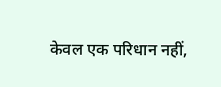केवल एक परिधान नहीं,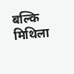बल्कि मिथिला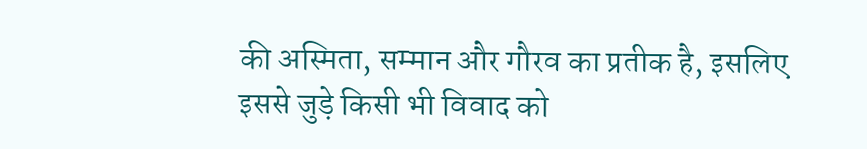की अस्मिता, सम्मान और गौरव का प्रतीक है, इसलिए इससे जुड़े किसी भी विवाद को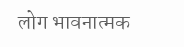लोग भावनात्मक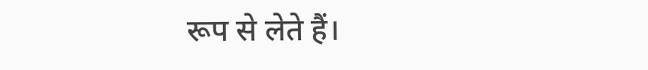रूप से लेते हैं।